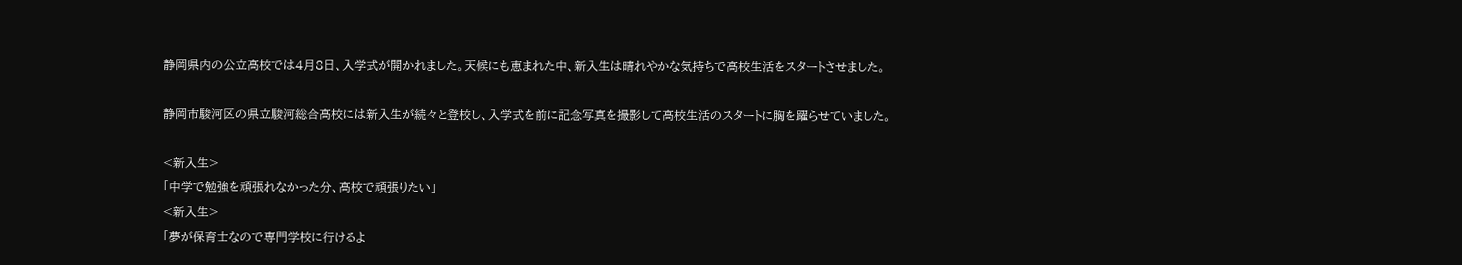静岡県内の公立高校では4月8日、入学式が開かれました。天候にも恵まれた中、新入生は晴れやかな気持ちで高校生活をスタートさせました。

静岡市駿河区の県立駿河総合高校には新入生が続々と登校し、入学式を前に記念写真を撮影して高校生活のスタートに胸を躍らせていました。

<新入生>
「中学で勉強を頑張れなかった分、高校で頑張りたい」
<新入生>
「夢が保育士なので専門学校に行けるよ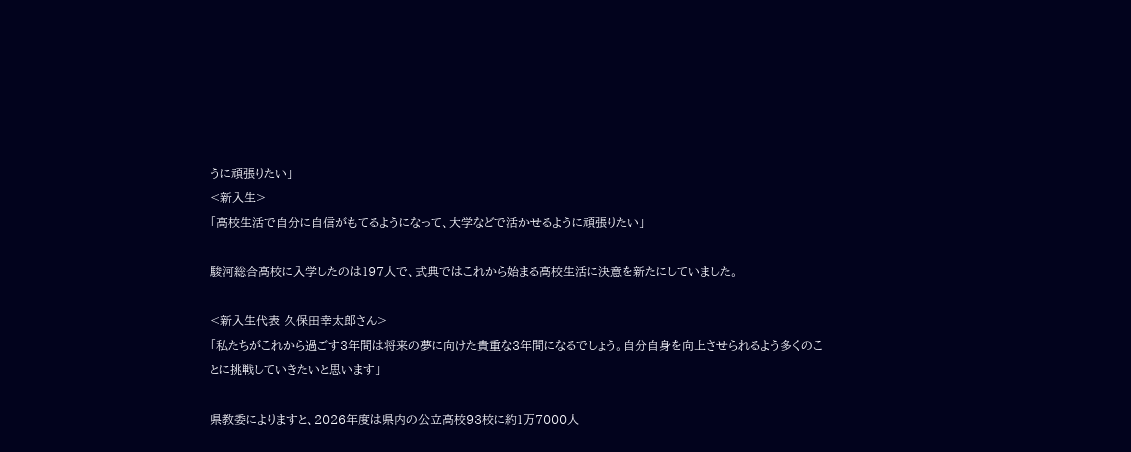うに頑張りたい」
<新入生>
「高校生活で自分に自信がもてるようになって、大学などで活かせるように頑張りたい」

駿河総合高校に入学したのは197人で、式典ではこれから始まる高校生活に決意を新たにしていました。

<新入生代表 久保田幸太郎さん>
「私たちがこれから過ごす3年間は将来の夢に向けた貴重な3年間になるでしょう。自分自身を向上させられるよう多くのことに挑戦していきたいと思います」

県教委によりますと、2026年度は県内の公立高校93校に約1万7000人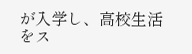が入学し、高校生活をス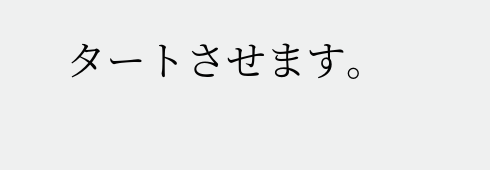タートさせます。